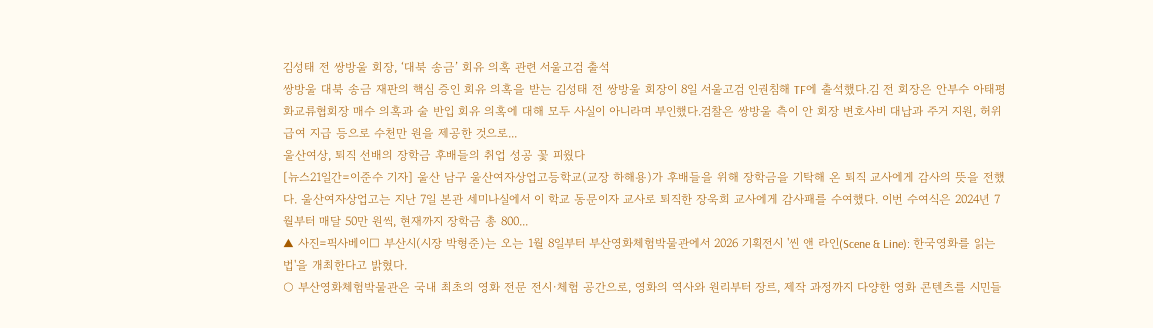김성태 전 쌍방울 회장, ‘대북 송금’ 회유 의혹 관련 서울고검 출석
쌍방울 대북 송금 재판의 핵심 증인 회유 의혹을 받는 김성태 전 쌍방울 회장이 8일 서울고검 인권침해 TF에 출석했다.김 전 회장은 안부수 아태평화교류협회장 매수 의혹과 술 반입 회유 의혹에 대해 모두 사실이 아니라며 부인했다.검찰은 쌍방울 측이 안 회장 변호사비 대납과 주거 지원, 허위 급여 지급 등으로 수천만 원을 제공한 것으로...
울산여상, 퇴직 선배의 장학금 후배들의 취업 성공 꽃 피웠다
[뉴스21일간=이준수 기자] 울산 남구 울산여자상업고등학교(교장 하해용)가 후배들을 위해 장학금을 기탁해 온 퇴직 교사에게 감사의 뜻을 전했다. 울산여자상업고는 지난 7일 본관 세미나실에서 이 학교 동문이자 교사로 퇴직한 장욱희 교사에게 감사패를 수여했다. 이번 수여식은 2024년 7월부터 매달 50만 원씩, 현재까지 장학금 총 800...
▲ 사진=픽사베이□ 부산시(시장 박형준)는 오는 1월 8일부터 부산영화체험박물관에서 2026 기획전시 '씬 앤 라인(Scene & Line): 한국영화를 읽는 법'을 개최한다고 밝혔다.
○ 부산영화체험박물관은 국내 최초의 영화 전문 전시·체험 공간으로, 영화의 역사와 원리부터 장르, 제작 과정까지 다양한 영화 콘텐츠를 시민들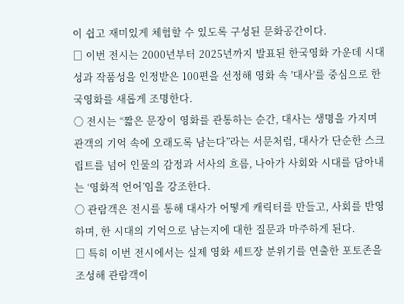이 쉽고 재미있게 체험할 수 있도록 구성된 문화공간이다.
□ 이번 전시는 2000년부터 2025년까지 발표된 한국영화 가운데 시대성과 작품성을 인정받은 100편을 선정해 영화 속 '대사'를 중심으로 한국영화를 새롭게 조명한다.
○ 전시는 “짧은 문장이 영화를 관통하는 순간, 대사는 생명을 가지며 관객의 기억 속에 오래도록 남는다”라는 서문처럼, 대사가 단순한 스크립트를 넘어 인물의 감정과 서사의 흐름, 나아가 사회와 시대를 담아내는 ‘영화적 언어’임을 강조한다.
○ 관람객은 전시를 통해 대사가 어떻게 캐릭터를 만들고, 사회를 반영하며, 한 시대의 기억으로 남는지에 대한 질문과 마주하게 된다.
□ 특히 이번 전시에서는 실제 영화 세트장 분위기를 연출한 포토존을 조성해 관람객이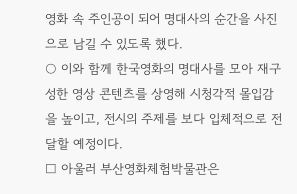영화 속 주인공이 되어 명대사의 순간을 사진으로 남길 수 있도록 했다.
○ 이와 함께 한국영화의 명대사를 모아 재구성한 영상 콘텐츠를 상영해 시청각적 몰입감을 높이고, 전시의 주제를 보다 입체적으로 전달할 예정이다.
□ 아울러 부산영화체험박물관은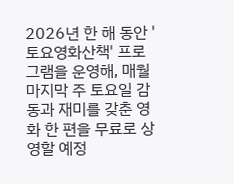2026년 한 해 동안 '토요영화산책' 프로그램을 운영해, 매월 마지막 주 토요일 감동과 재미를 갖춘 영화 한 편을 무료로 상영할 예정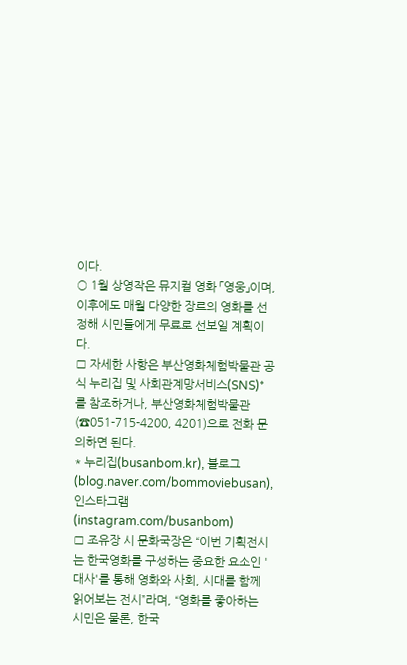이다.
○ 1월 상영작은 뮤지컬 영화 「영웅」이며, 이후에도 매월 다양한 장르의 영화를 선정해 시민들에게 무료로 선보일 계획이다.
□ 자세한 사항은 부산영화체험박물관 공식 누리집 및 사회관계망서비스(SNS)*를 참조하거나, 부산영화체험박물관(☎051-715-4200, 4201)으로 전화 문의하면 된다.
* 누리집(busanbom.kr), 블로그(blog.naver.com/bommoviebusan), 인스타그램(instagram.com/busanbom)
□ 조유장 시 문화국장은 “이번 기획전시는 한국영화를 구성하는 중요한 요소인 '대사'를 통해 영화와 사회, 시대를 함께 읽어보는 전시”라며, “영화를 좋아하는 시민은 물론, 한국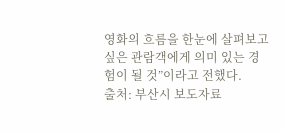영화의 흐름을 한눈에 살펴보고 싶은 관람객에게 의미 있는 경험이 될 것”이라고 전했다.
출처: 부산시 보도자료